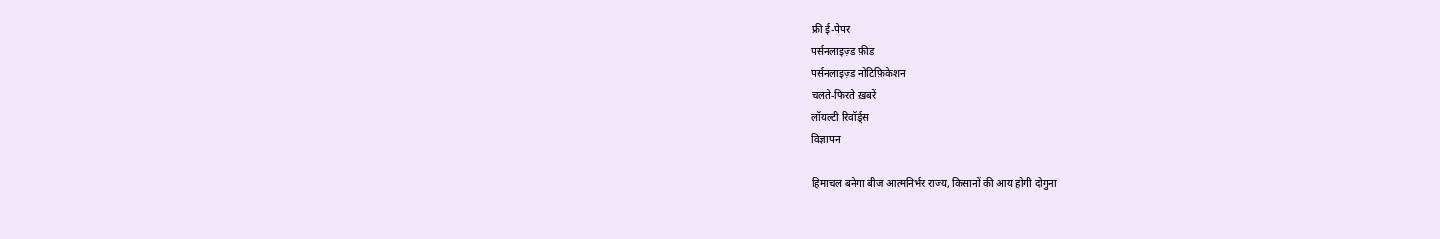फ्री ई-पेपर
पर्सनलाइज़्ड फ़ीड
पर्सनलाइज़्ड नोटिफ़िकेशन
चलते-फिरते ख़बरें
लॉयल्टी रिवॉर्ड्स
विज्ञापन

हिमाचल बनेगा बीज आत्मनिर्भर राज्य, किसानों की आय होगी दोगुना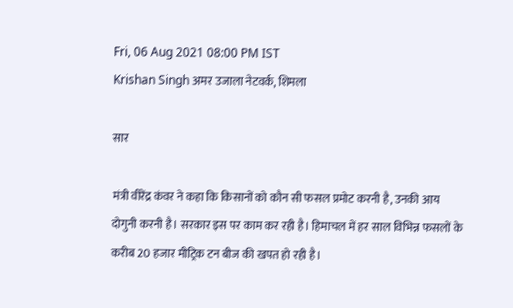Fri, 06 Aug 2021 08:00 PM IST
Krishan Singh अमर उजाला नेटवर्क, शिमला

सार

मंत्री वीरेंद्र कंवर ने कहा कि किसानों को कौन सी फसल प्रमोट करनी है, उनकी आय दोगुनी करनी है। सरकार इस पर काम कर रही है। हिमाचल में हर साल विभिन्न फसलों के करीब 20 हजार मीट्रिक टन बीज की खपत हो रही है।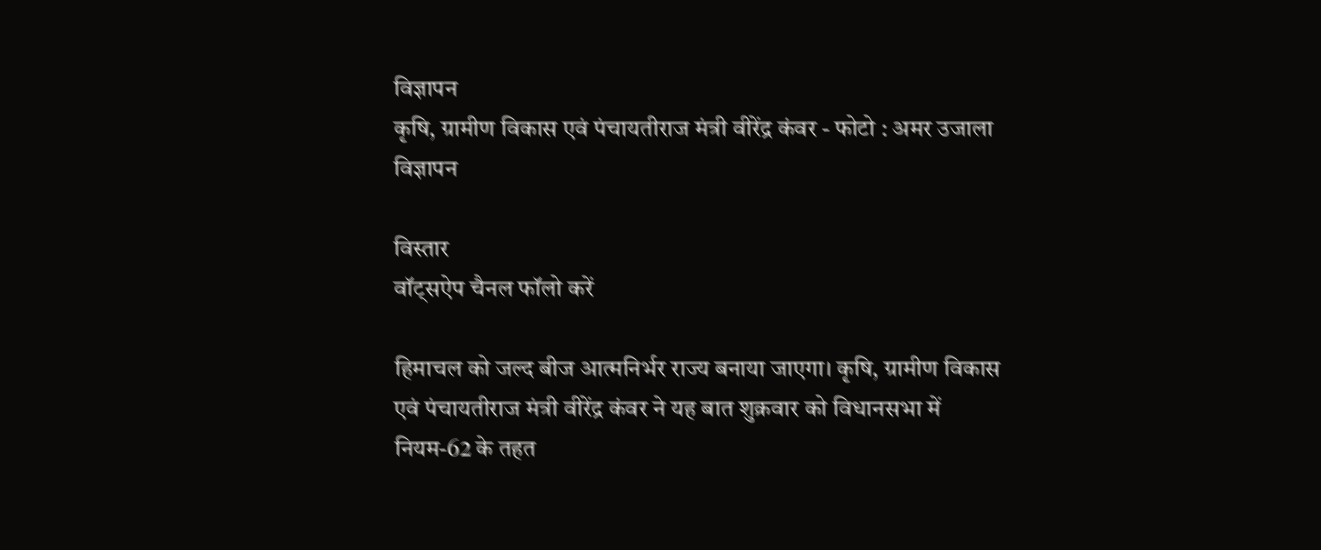विज्ञापन
कृषि, ग्रामीण विकास एवं पंचायतीराज मंत्री वीरेंद्र कंवर - फोटो : अमर उजाला
विज्ञापन

विस्तार
वॉट्सऐप चैनल फॉलो करें

हिमाचल को जल्द बीज आत्मनिर्भर राज्य बनाया जाएगा। कृषि, ग्रामीण विकास एवं पंचायतीराज मंत्री वीरेंद्र कंवर ने यह बात शुक्रवार को विधानसभा में नियम-62 के तहत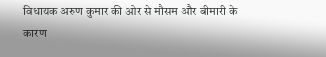विधायक अरुण कुमार की ओर से मौसम और बीमारी के कारण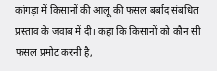कांगड़ा में किसानों की आलू की फसल बर्बाद संबधित प्रस्ताव के जवाब में दी। कहा कि किसानों को कौन सी फसल प्रमोट करनी है,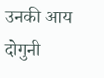उनकी आय दोगुनी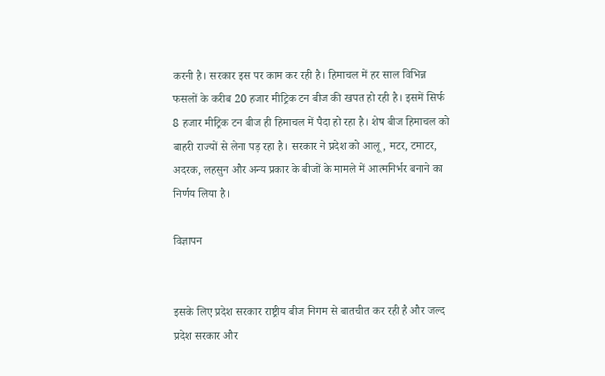करनी है। सरकार इस पर काम कर रही है। हिमाचल में हर साल विभिन्न फसलों के करीब 20 हजार मीट्रिक टन बीज की खपत हो रही है। इसमें सिर्फ  8 हजार मीट्रिक टन बीज ही हिमाचल में पैदा हो रहा है। शेष बीज हिमाचल को बाहरी राज्यों से लेना पड़ रहा है। सरकार ने प्रदेश को आलू, मटर, टमाटर, अदरक, लहसुन और अन्य प्रकार के बीजों के मामले में आत्मनिर्भर बनाने का निर्णय लिया है।

विज्ञापन


इसके लिए प्रदेश सरकार राष्ट्रीय बीज निगम से बातचीत कर रही है और जल्द प्रदेश सरकार और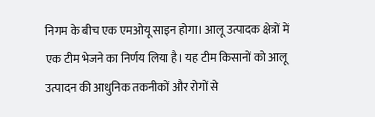निगम के बीच एक एमओयू साइन होगा। आलू उत्पादक क्षेत्रों में एक टीम भेजने का निर्णय लिया है। यह टीम किसानों को आलू उत्पादन की आधुनिक तकनीकों और रोगों से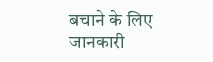बचाने के लिए जानकारी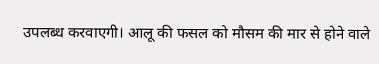उपलब्ध करवाएगी। आलू की फसल को मौसम की मार से होने वाले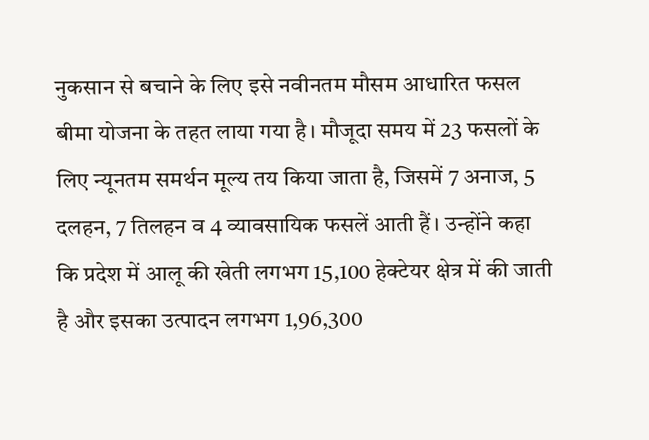नुकसान से बचाने के लिए इसे नवीनतम मौसम आधारित फसल बीमा योजना के तहत लाया गया है। मौजूदा समय में 23 फसलों के लिए न्यूनतम समर्थन मूल्य तय किया जाता है, जिसमें 7 अनाज, 5 दलहन, 7 तिलहन व 4 व्यावसायिक फसलें आती हैं। उन्होंने कहा कि प्रदेश में आलू की खेती लगभग 15,100 हेक्टेयर क्षेत्र में की जाती है और इसका उत्पादन लगभग 1,96,300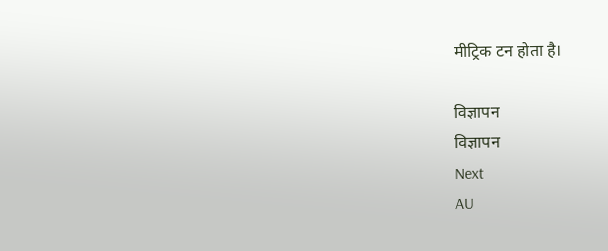मीट्रिक टन होता है।

विज्ञापन
विज्ञापन
Next
AU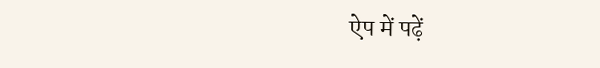ऐप में पढ़ें